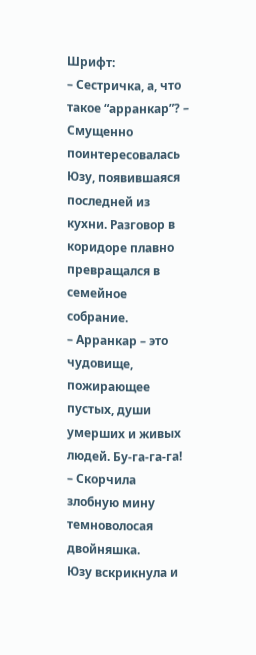Шрифт:
– Сестричка, а, что такое “арранкар”? – Смущенно поинтересовалась Юзу, появившаяся последней из кухни. Разговор в коридоре плавно превращался в семейное собрание.
– Арранкар – это чудовище, пожирающее пустых, души умерших и живых людей. Бу-га-га-га! – Скорчила злобную мину темноволосая двойняшка.
Юзу вскрикнула и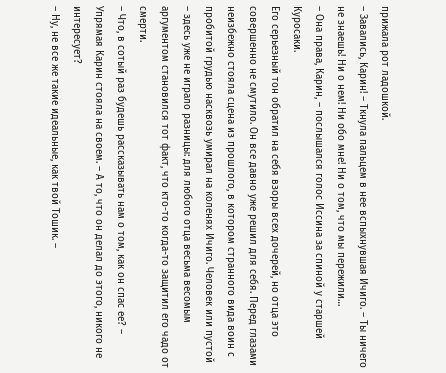прижала рот ладошкой.
– Завались, Карин! – Ткнула пальцем в нее вспыхнувшая Ичиго. – Ты ничего не знаешь! Ни о нем! Ни обо мне! Ни о том, что мы пережили…
– Она права, Карин, – послышался голос Иссина за спиной у старшей Куросаки.
Его серьезный тон обратил на себя взоры всех дочерей, но отца это совершенно не смутило. Он все давно уже решил для себя. Перед глазами неизбежно стояла сцена из прошлого, в котором странного вида воин с пробитой грудью насквозь умирал на коленях Ичиго. Человек или пустой – здесь уже не играло разницы: для любого отца весьма весомым аргументом становился тот факт, что кто-то когда-то защитил его чадо от смерти.
– Что, в сотый раз будешь рассказывать нам о том, как он спас ее? – Упрямая Карин стояла на своем. – А то, что он делал до этого, никого не интересует?
– Ну, не все же такие идеальные, как твой Тошик. –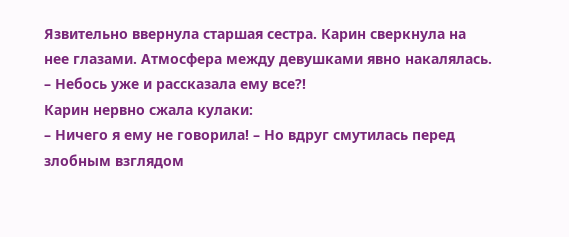Язвительно ввернула старшая сестра. Карин сверкнула на нее глазами. Атмосфера между девушками явно накалялась. – Небось уже и рассказала ему все?!
Карин нервно сжала кулаки:
– Ничего я ему не говорила! – Но вдруг смутилась перед злобным взглядом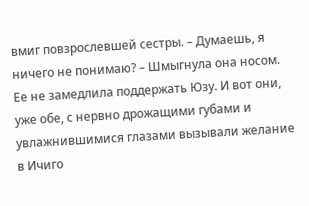вмиг повзрослевшей сестры. – Думаешь, я ничего не понимаю? – Шмыгнула она носом.
Ее не замедлила поддержать Юзу. И вот они, уже обе, с нервно дрожащими губами и увлажнившимися глазами вызывали желание в Ичиго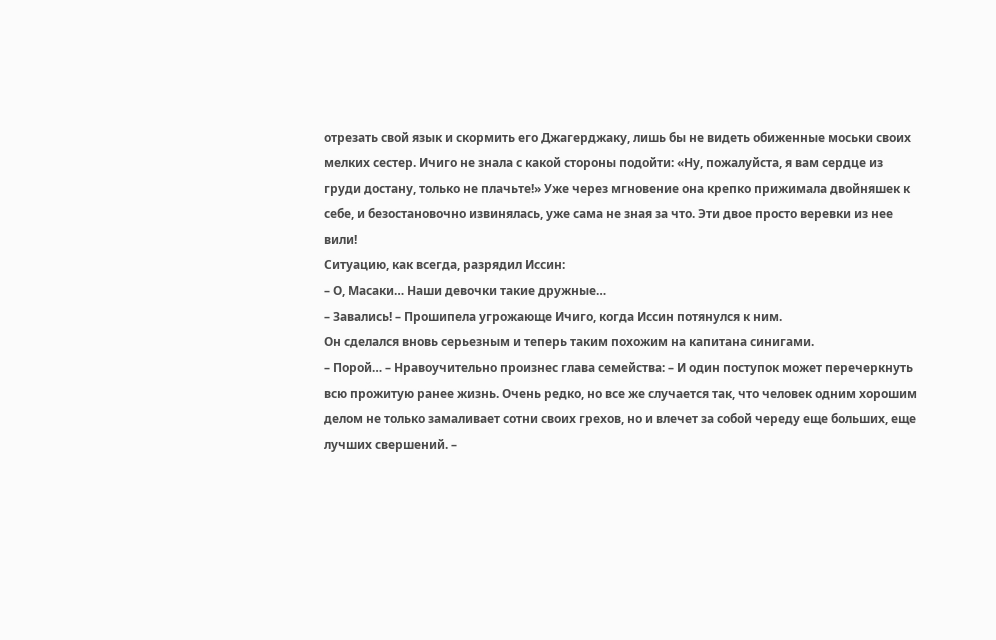отрезать свой язык и скормить его Джагерджаку, лишь бы не видеть обиженные моськи своих мелких сестер. Ичиго не знала с какой стороны подойти: «Ну, пожалуйста, я вам сердце из груди достану, только не плачьте!» Уже через мгновение она крепко прижимала двойняшек к себе, и безостановочно извинялась, уже сама не зная за что. Эти двое просто веревки из нее вили!
Ситуацию, как всегда, разрядил Иссин:
– О, Масаки… Наши девочки такие дружные…
– Завались! – Прошипела угрожающе Ичиго, когда Иссин потянулся к ним.
Он сделался вновь серьезным и теперь таким похожим на капитана синигами.
– Порой… – Нравоучительно произнес глава семейства: – И один поступок может перечеркнуть всю прожитую ранее жизнь. Очень редко, но все же случается так, что человек одним хорошим делом не только замаливает сотни своих грехов, но и влечет за собой череду еще больших, еще лучших свершений. –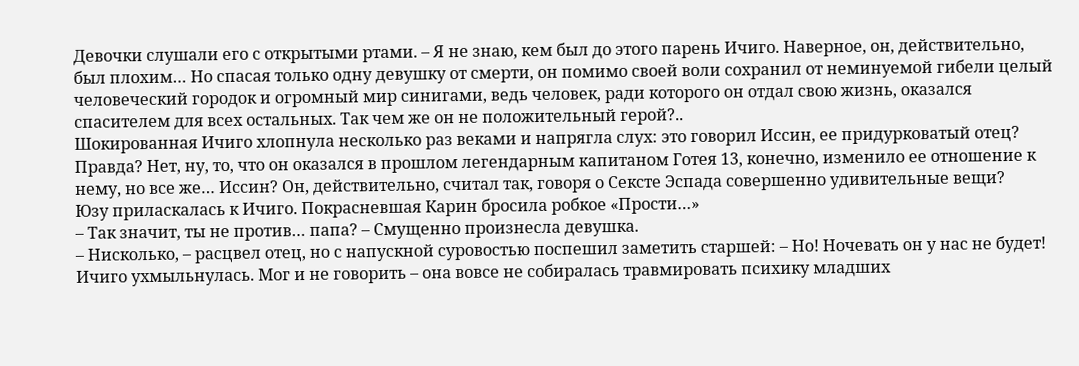Девочки слушали его с открытыми ртами. – Я не знаю, кем был до этого парень Ичиго. Наверное, он, действительно, был плохим… Но спасая только одну девушку от смерти, он помимо своей воли сохранил от неминуемой гибели целый человеческий городок и огромный мир синигами, ведь человек, ради которого он отдал свою жизнь, оказался спасителем для всех остальных. Так чем же он не положительный герой?..
Шокированная Ичиго хлопнула несколько раз веками и напрягла слух: это говорил Иссин, ее придурковатый отец? Правда? Нет, ну, то, что он оказался в прошлом легендарным капитаном Готея 13, конечно, изменило ее отношение к нему, но все же… Иссин? Он, действительно, считал так, говоря о Сексте Эспада совершенно удивительные вещи?
Юзу приласкалась к Ичиго. Покрасневшая Карин бросила робкое «Прости…»
– Так значит, ты не против… папа? – Смущенно произнесла девушка.
– Нисколько, – расцвел отец, но с напускной суровостью поспешил заметить старшей: – Но! Ночевать он у нас не будет!
Ичиго ухмыльнулась. Мог и не говорить – она вовсе не собиралась травмировать психику младших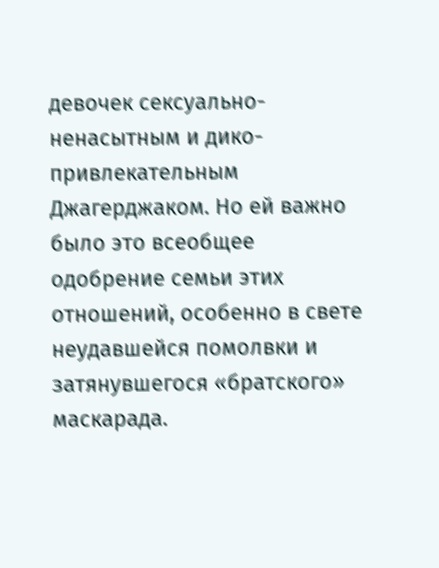девочек сексуально-ненасытным и дико-привлекательным Джагерджаком. Но ей важно было это всеобщее одобрение семьи этих отношений, особенно в свете неудавшейся помолвки и затянувшегося «братского» маскарада.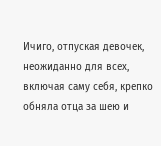Ичиго, отпуская девочек, неожиданно для всех, включая саму себя, крепко обняла отца за шею и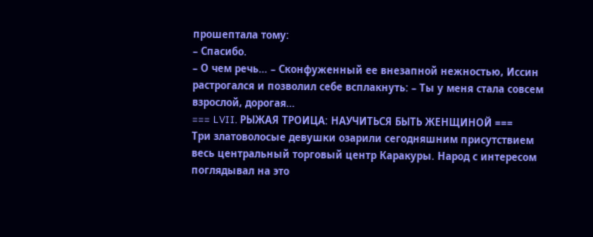прошептала тому:
– Спасибо.
– О чем речь… – Сконфуженный ее внезапной нежностью, Иссин растрогался и позволил себе всплакнуть: – Ты у меня стала совсем взрослой, дорогая…
=== LVII. РЫЖАЯ ТРОИЦА: НАУЧИТЬСЯ БЫТЬ ЖЕНЩИНОЙ ===
Три златоволосые девушки озарили сегодняшним присутствием весь центральный торговый центр Каракуры. Народ с интересом поглядывал на это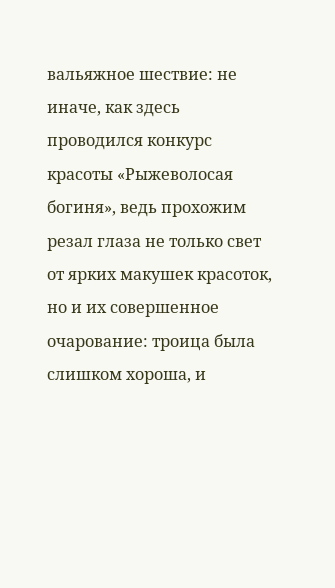вальяжное шествие: не иначе, как здесь проводился конкурс красоты «Рыжеволосая богиня», ведь прохожим резал глаза не только свет от ярких макушек красоток, но и их совершенное очарование: троица была слишком хороша, и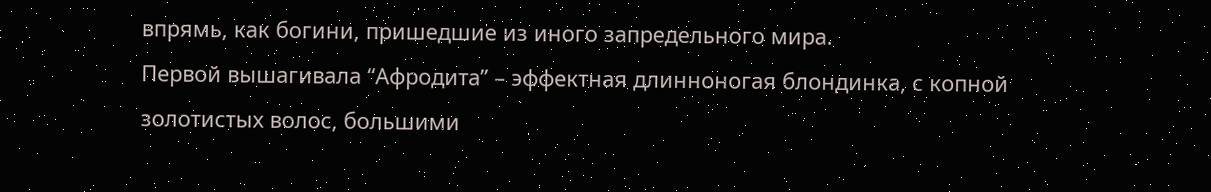впрямь, как богини, пришедшие из иного запредельного мира.
Первой вышагивала “Афродита” – эффектная длинноногая блондинка, с копной золотистых волос, большими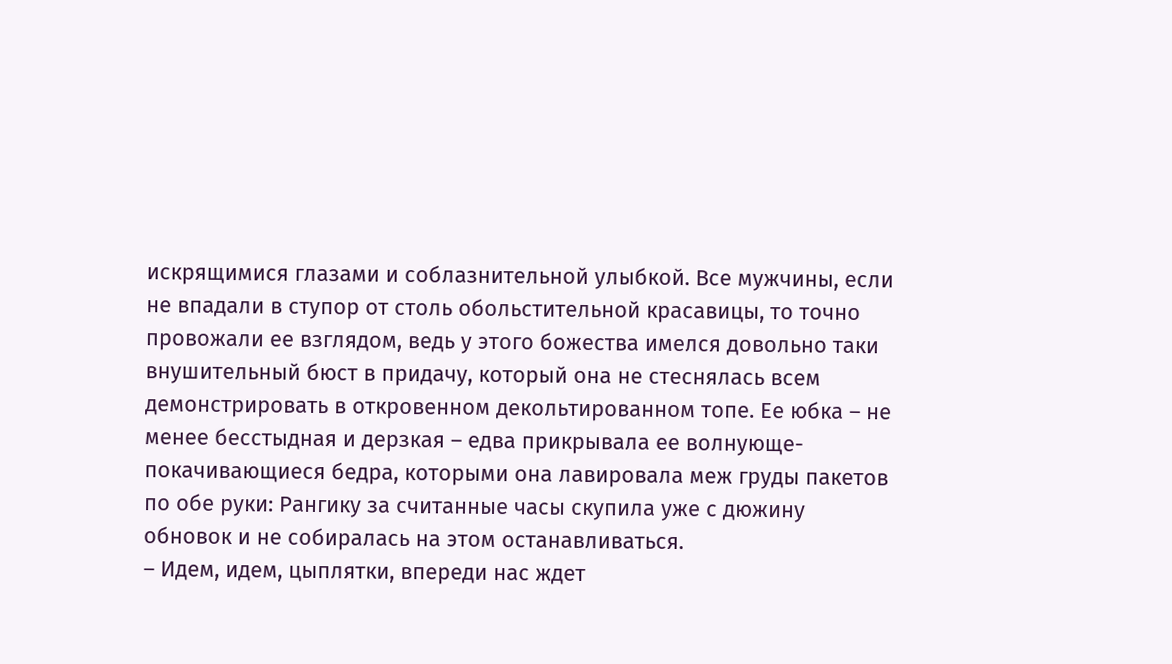искрящимися глазами и соблазнительной улыбкой. Все мужчины, если не впадали в ступор от столь обольстительной красавицы, то точно провожали ее взглядом, ведь у этого божества имелся довольно таки внушительный бюст в придачу, который она не стеснялась всем демонстрировать в откровенном декольтированном топе. Ее юбка – не менее бесстыдная и дерзкая – едва прикрывала ее волнующе-покачивающиеся бедра, которыми она лавировала меж груды пакетов по обе руки: Рангику за считанные часы скупила уже с дюжину обновок и не собиралась на этом останавливаться.
– Идем, идем, цыплятки, впереди нас ждет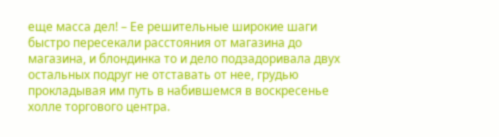еще масса дел! – Ее решительные широкие шаги быстро пересекали расстояния от магазина до магазина, и блондинка то и дело подзадоривала двух остальных подруг не отставать от нее, грудью прокладывая им путь в набившемся в воскресенье холле торгового центра.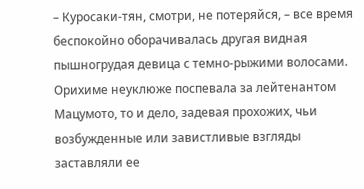– Куросаки-тян, смотри, не потеряйся, – все время беспокойно оборачивалась другая видная пышногрудая девица с темно-рыжими волосами. Орихиме неуклюже поспевала за лейтенантом Мацумото, то и дело, задевая прохожих, чьи возбужденные или завистливые взгляды заставляли ее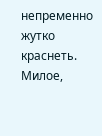непременно жутко краснеть. Милое,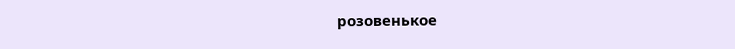розовенькое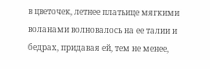в цветочек, летнее платьице мягкими воланами волновалось на ее талии и бедрах, придавая ей, тем не менее,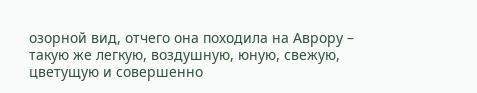озорной вид, отчего она походила на Аврору – такую же легкую, воздушную, юную, свежую, цветущую и совершенно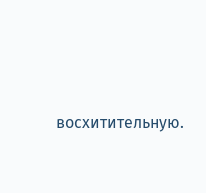восхитительную.